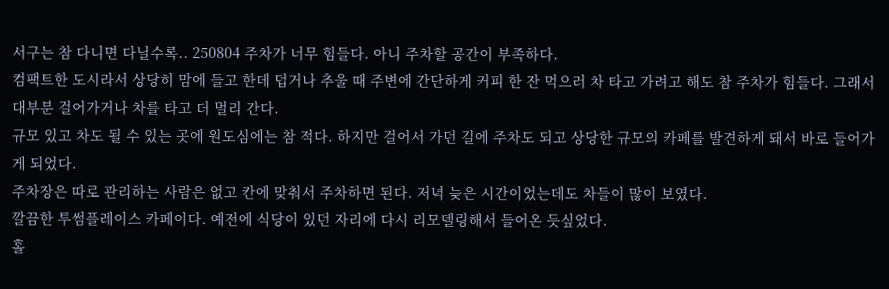서구는 참 다니면 다닐수록.. 250804 주차가 너무 힘들다. 아니 주차할 공간이 부족하다.
컴팩트한 도시라서 상당히 맘에 들고 한데 덥거나 추울 때 주변에 간단하게 커피 한 잔 먹으러 차 타고 가려고 해도 참 주차가 힘들다. 그래서 대부분 걸어가거나 차를 타고 더 멀리 간다.
규모 있고 차도 될 수 있는 곳에 원도심에는 참 적다. 하지만 걸어서 가던 길에 주차도 되고 상당한 규모의 카페를 발견하게 돼서 바로 들어가게 되었다.
주차장은 따로 관리하는 사람은 없고 칸에 맞춰서 주차하면 된다. 저녁 늦은 시간이었는데도 차들이 많이 보였다.
깔끔한 투썸플레이스 카페이다. 예전에 식당이 있던 자리에 다시 리모델링해서 들어온 듯싶었다.
홀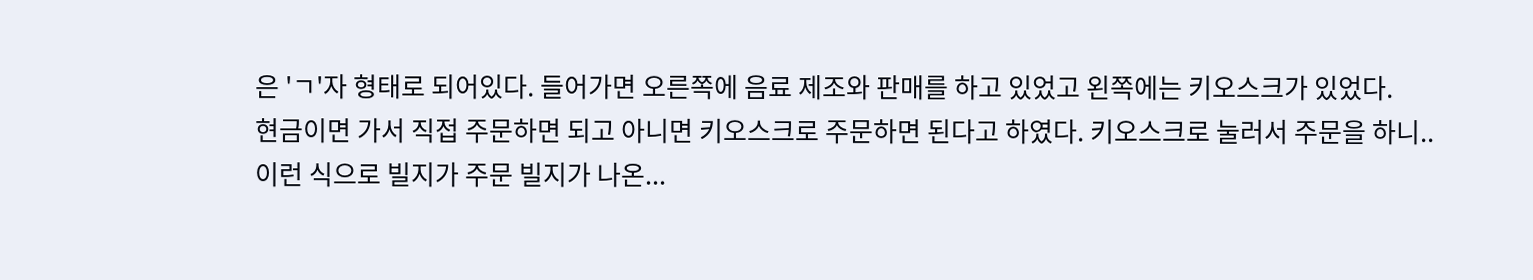은 'ㄱ'자 형태로 되어있다. 들어가면 오른쪽에 음료 제조와 판매를 하고 있었고 왼쪽에는 키오스크가 있었다.
현금이면 가서 직접 주문하면 되고 아니면 키오스크로 주문하면 된다고 하였다. 키오스크로 눌러서 주문을 하니..
이런 식으로 빌지가 주문 빌지가 나온...